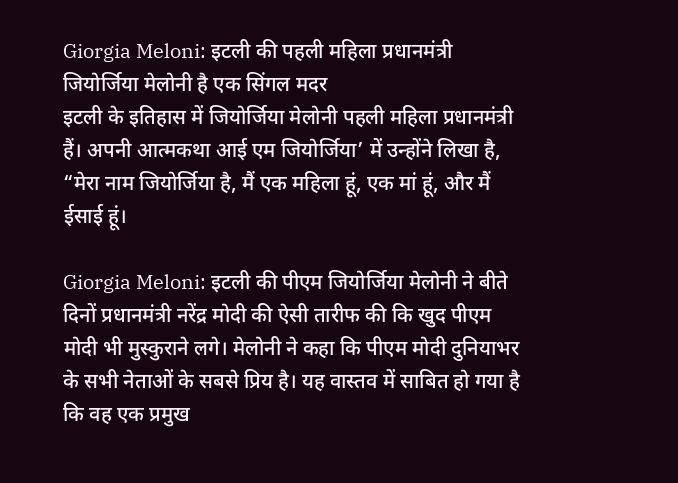Giorgia Meloni: इटली की पहली महिला प्रधानमंत्री जियोर्जिया मेलोनी है एक सिंगल मदर
इटली के इतिहास में जियोर्जिया मेलोनी पहली महिला प्रधानमंत्री हैं। अपनी आत्मकथा आई एम जियोर्जिया’ में उन्होंने लिखा है, “मेरा नाम जियोर्जिया है, मैं एक महिला हूं, एक मां हूं, और मैं ईसाई हूं।

Giorgia Meloni: इटली की पीएम जियोर्जिया मेलोनी ने बीते दिनों प्रधानमंत्री नरेंद्र मोदी की ऐसी तारीफ की कि खुद पीएम मोदी भी मुस्कुराने लगे। मेलोनी ने कहा कि पीएम मोदी दुनियाभर के सभी नेताओं के सबसे प्रिय है। यह वास्तव में साबित हो गया है कि वह एक प्रमुख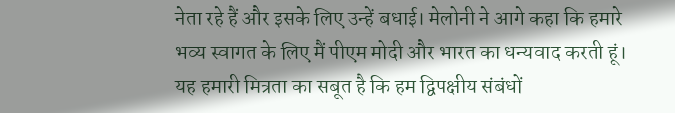नेता रहे हैं और इसके लिए उन्हें बधाई। मेलोनी ने आगे कहा कि हमारे भव्य स्वागत के लिए मैं पीएम मोदी और भारत का धन्यवाद करती हूं। यह हमारी मित्रता का सबूत है कि हम द्विपक्षीय संबंधों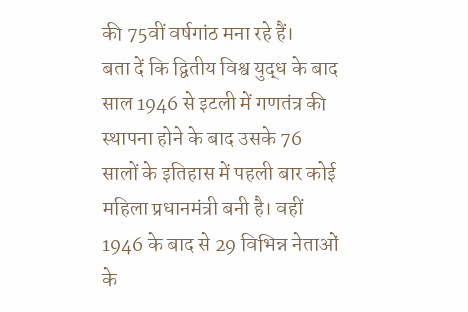की 75वीं वर्षगांठ मना रहे हैं।
बता दें कि द्वितीय विश्व युद्ध के बाद साल 1946 से इटली में गणतंत्र की स्थापना होने के बाद उसके 76 सालों के इतिहास में पहली बार कोई महिला प्रधानमंत्री बनी है। वहीं 1946 के बाद से 29 विभिन्न नेताओं के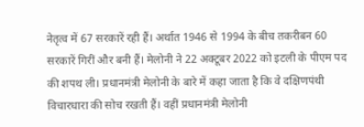नेतृत्व में 67 सरकारें रही हैं। अर्थात 1946 से 1994 के बीच तकरीबन 60 सरकारें गिरीं और बनी हैं। मेलोनी ने 22 अक्टूबर 2022 को इटली के पीएम पद की शपथ ली। प्रधानमंत्री मेलोनी के बारे में कहा जाता है कि वे दक्षिणपंथी विचारधारा की सोच रखती हैं। वहीं प्रधानमंत्री मेलोनी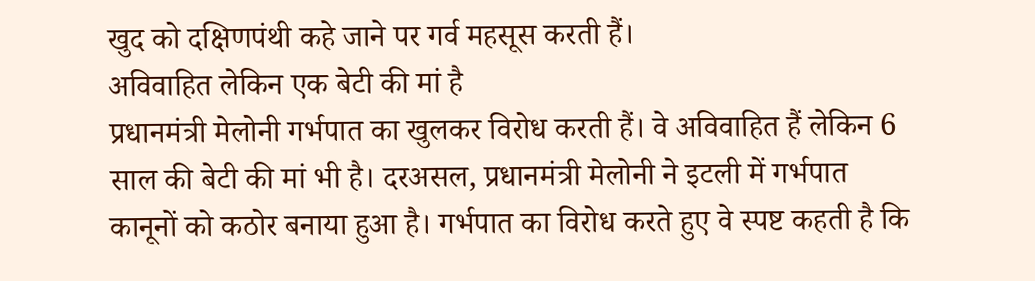खुद को दक्षिणपंथी कहे जाने पर गर्व महसूस करती हैं।
अविवाहित लेकिन एक बेटी की मां है
प्रधानमंत्री मेलोनी गर्भपात का खुलकर विरोध करती हैं। वे अविवाहित हैं लेकिन 6 साल की बेटी की मां भी है। दरअसल, प्रधानमंत्री मेलोनी ने इटली में गर्भपात कानूनों को कठोर बनाया हुआ है। गर्भपात का विरोध करते हुए वे स्पष्ट कहती है कि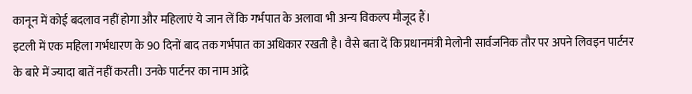कानून में कोई बदलाव नहीं होगा और महिलाएं ये जान लें कि गर्भपात के अलावा भी अन्य विकल्प मौजूद हैं।
इटली में एक महिला गर्भधारण के 90 दिनों बाद तक गर्भपात का अधिकार रखती है। वैसे बता दें कि प्रधानमंत्री मेलोनी सार्वजनिक तौर पर अपने लिवइन पार्टनर के बारे में ज्यादा बातें नहीं करती। उनके पार्टनर का नाम आंद्रे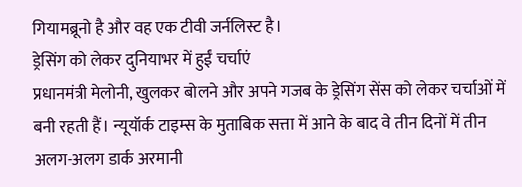गियामब्रूनो है और वह एक टीवी जर्नलिस्ट है।
ड्रेसिंग को लेकर दुनियाभर में हुईं चर्चाएं
प्रधानमंत्री मेलोनी, खुलकर बोलने और अपने गजब के ड्रेसिंग सेंस को लेकर चर्चाओं में बनी रहती हैं। न्यूयॉर्क टाइम्स के मुताबिक सत्ता में आने के बाद वे तीन दिनों में तीन अलग-अलग डार्क अरमानी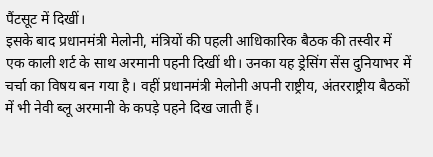पैंटसूट में दिखीं।
इसके बाद प्रधानमंत्री मेलोनी, मंत्रियों की पहली आधिकारिक बैठक की तस्वीर में एक काली शर्ट के साथ अरमानी पहनी दिखीं थी। उनका यह ड्रेसिंग सेंस दुनियाभर में चर्चा का विषय बन गया है। वहीं प्रधानमंत्री मेलोनी अपनी राष्ट्रीय, अंतरराष्ट्रीय बैठकों में भी नेवी ब्लू अरमानी के कपड़े पहने दिख जाती हैं।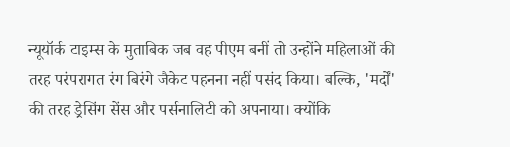न्यूयॉर्क टाइम्स के मुताबिक जब वह पीएम बनीं तो उन्होंने महिलाओं की तरह परंपरागत रंग बिरंगे जैकेट पहनना नहीं पसंद किया। बल्कि, 'मर्दों' की तरह ड्रेसिंग सेंस और पर्सनालिटी को अपनाया। क्योंकि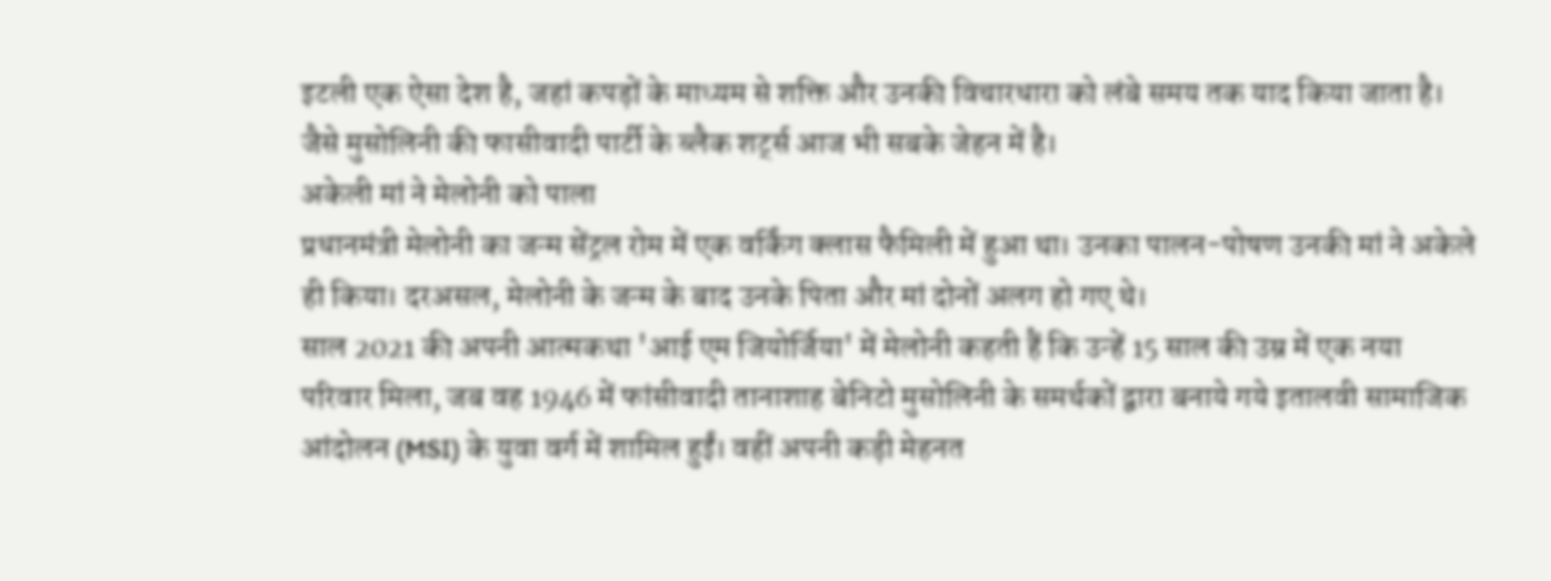इटली एक ऐसा देश है, जहां कपड़ों के माध्यम से शक्ति और उनकी विचारधारा को लंबे समय तक याद किया जाता है। जैसे मुसोलिनी की फासीवादी पार्टी के ब्लैक शर्ट्स आज भी सबके जेहन में है।
अकेली मां ने मेलोनी को पाला
प्रधानमंत्री मेलोनी का जन्म सेंट्रल रोम में एक वर्किंग क्लास फैमिली में हुआ था। उनका पालन-पोषण उनकी मां ने अकेले ही किया। दरअसल, मेलोनी के जन्म के बाद उनके पिता और मां दोनों अलग हो गए थे।
साल 2021 की अपनी आत्मकथा 'आई एम जियोर्जिया' में मेलोनी कहती हैं कि उन्हें 15 साल की उम्र में एक नया परिवार मिला, जब वह 1946 में फांसीवादी तानाशाह बेनिटो मुसोलिनी के समर्थकों द्वारा बनाये गये इतालवी सामाजिक आंदोलन (MSI) के युवा वर्ग में शामिल हुईं। वहीं अपनी कड़ी मेहनत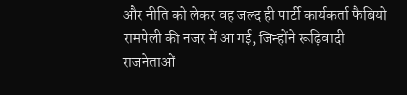और नीति को लेकर वह जल्द ही पार्टी कार्यकर्ता फैबियो रामपेली की नजर में आ गई, जिन्होंने रूढ़िवादी राजनेताओं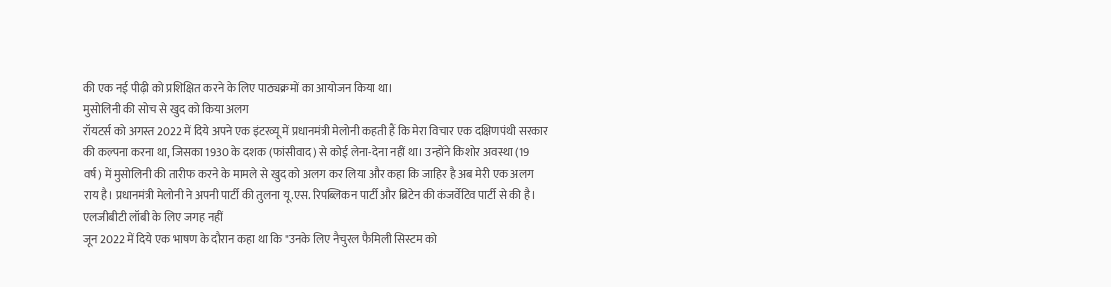की एक नई पीढ़ी को प्रशिक्षित करने के लिए पाठ्यक्रमों का आयोजन किया था।
मुसोलिनी की सोच से खुद को किया अलग
रॉयटर्स को अगस्त 2022 में दिये अपने एक इंटरव्यू में प्रधानमंत्री मेलोनी कहती हैं कि मेरा विचार एक दक्षिणपंथी सरकार की कल्पना करना था, जिसका 1930 के दशक (फांसीवाद) से कोई लेना-देना नहीं था। उन्होंने किशोर अवस्था (19 वर्ष) में मुसोलिनी की तारीफ करने के मामले से खुद को अलग कर लिया और कहा कि जाहिर है अब मेरी एक अलग राय है। प्रधानमंत्री मेलोनी ने अपनी पार्टी की तुलना यू.एस. रिपब्लिकन पार्टी और ब्रिटेन की कंजर्वेटिव पार्टी से की है।
एलजीबीटी लॉबी के लिए जगह नहीं
जून 2022 में दिये एक भाषण के दौरान कहा था कि "उनके लिए नैचुरल फैमिली सिस्टम को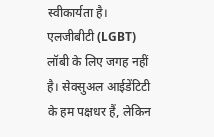स्वीकार्यता है। एलजीबीटी (LGBT) लॉबी के लिए जगह नहीं है। सेक्सुअल आईडेंटिटी के हम पक्षधर हैं, लेकिन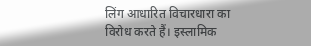लिंग आधारित विचारधारा का विरोध करते हैं। इस्लामिक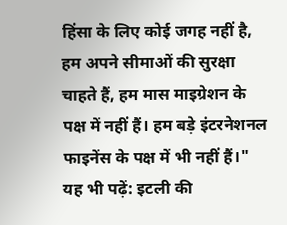हिंसा के लिए कोई जगह नहीं है, हम अपने सीमाओं की सुरक्षा चाहते हैं, हम मास माइग्रेशन के पक्ष में नहीं हैं। हम बड़े इंटरनेशनल फाइनेंस के पक्ष में भी नहीं हैं।"
यह भी पढ़ें: इटली की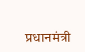प्रधानमंत्री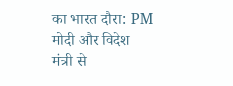का भारत दौरा: PM मोदी और विदेश मंत्री से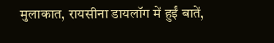मुलाकात, रायसीना डायलॉग में हुईं बातें,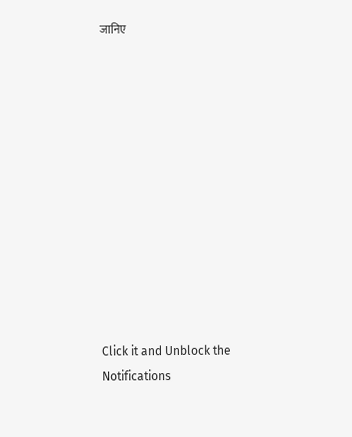जानिए












Click it and Unblock the Notifications